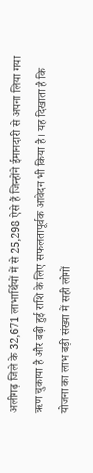अलीगढ़ जिले के 32,671 लाभार्थियों में से 25,298 ऐसे हैं जिन्होंने ईमानदारी से अपना लिया गया ऋण चुकाया है और बढ़ी हुई राशि के लिए सफलतापूर्वक आवेदन भी किया है। यह दिखाता है कि योजना का लाभ बड़ी संख्या में सही लोगों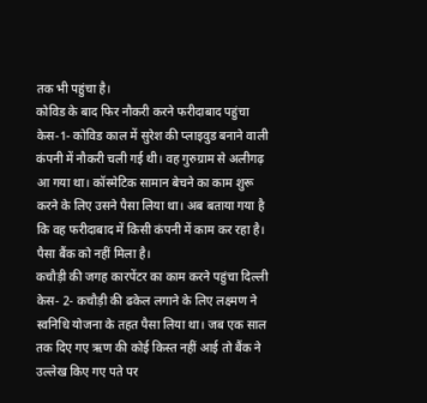तक भी पहुंचा है।
कोविड के बाद फिर नौकरी करने फरीदाबाद पहुंचा
केस-1- कोविड काल में सुरेश की प्लाइवुड बनाने वाली कंपनी में नौकरी चली गई थी। वह गुरुग्राम से अलीगढ़ आ गया था। कॉस्मेटिक सामान बेचने का काम शुरू करने के लिए उसने पैसा लिया था। अब बताया गया है कि वह फरीदाबाद में किसी कंपनी में काम कर रहा है। पैसा बैंक को नहीं मिला है।
कचौड़ी की जगह कारपेंटर का काम करने पहुंचा दिल्ली
केस- 2- कचौड़ी की ढकेल लगाने के लिए लक्ष्मण ने स्वनिधि योजना के तहत पैसा लिया था। जब एक साल तक दिए गए ऋण की कोई किस्त नहीं आई तो बैंक ने उल्लेख किए गए पते पर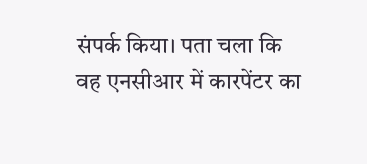संपर्क किया। पता चला कि वह एनसीआर में कारपेंटर का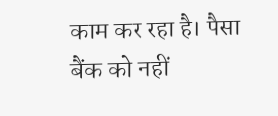काम कर रहा है। पैसा बैंक को नहीं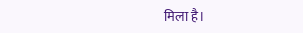मिला है।